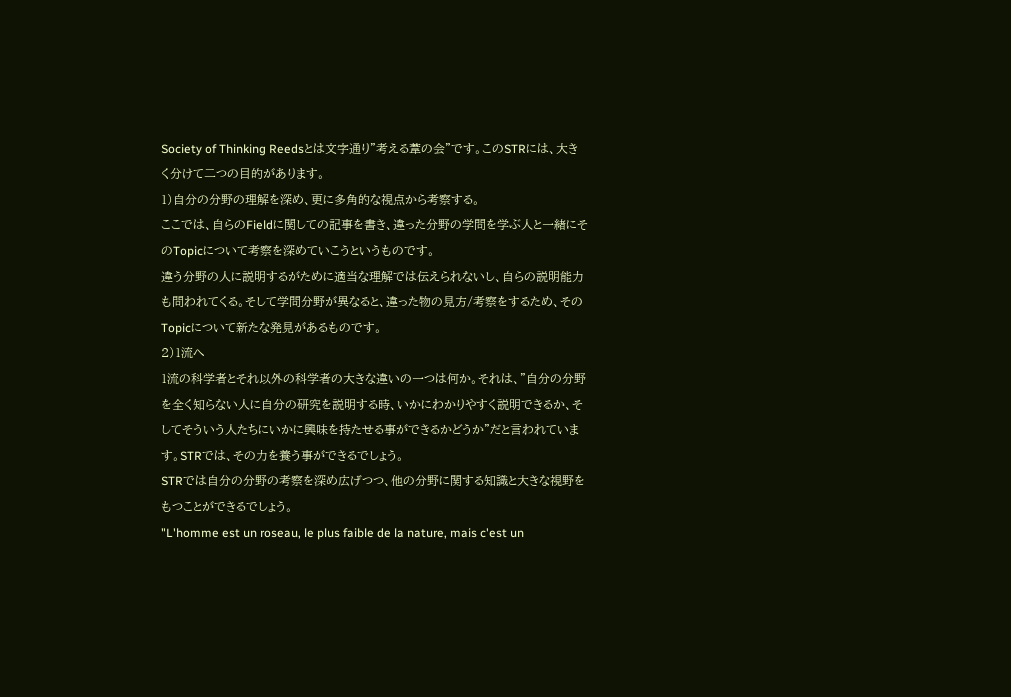Society of Thinking Reedsとは文字通り"考える葦の会"です。このSTRには、大きく分けて二つの目的があります。
1)自分の分野の理解を深め、更に多角的な視点から考察する。
ここでは、自らのFieldに関しての記事を書き、違った分野の学問を学ぶ人と一緒にそのTopicについて考察を深めていこうというものです。
違う分野の人に説明するがために適当な理解では伝えられないし、自らの説明能力も問われてくる。そして学問分野が異なると、違った物の見方/考察をするため、そのTopicについて新たな発見があるものです。
2)1流へ
1流の科学者とそれ以外の科学者の大きな違いの一つは何か。それは、”自分の分野を全く知らない人に自分の研究を説明する時、いかにわかりやすく説明できるか、そしてそういう人たちにいかに興味を持たせる事ができるかどうか”だと言われています。STRでは、その力を養う事ができるでしょう。
STRでは自分の分野の考察を深め広げつつ、他の分野に関する知識と大きな視野をもつことができるでしょう。
"L'homme est un roseau, le plus faible de la nature, mais c'est un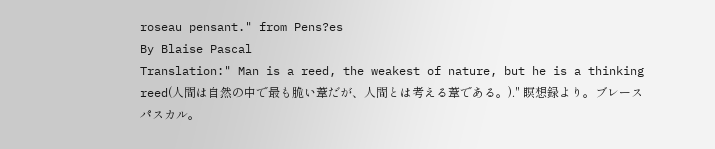roseau pensant." from Pens?es
By Blaise Pascal
Translation:" Man is a reed, the weakest of nature, but he is a thinking reed(人間は自然の中で最も脆い葦だが、人間とは考える葦である。)." 瞑想録より。ブレース パスカル。